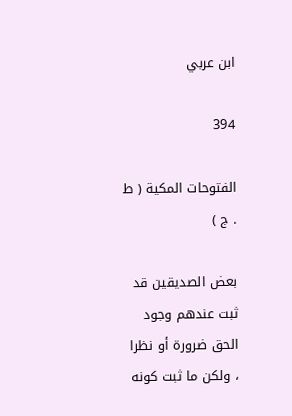ابن عربي

394

الفتوحات المكية ( ط . ج )

بعض الصديقين قد ثبت عندهم وجود الحق ضرورة أو نظرا ، ولكن ما ثبت كونه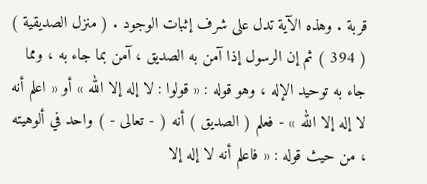قربة . وهذه الآية تدل على شرف إثبات الوجود . ( منزل الصديقية ) ( 394 ) ثم إن الرسول إذا آمن به الصديق ، آمن بما جاء به ، ومما جاء به توحيد الإله ، وهو قوله : « قولوا : لا إله إلا الله » أو « اعلم أنه لا إله إلا الله » - فعلم ( الصديق ) أنه ( - تعالى - ) واحد في ألوهيته ، من حيث قوله : « فاعلم أنه لا إله إلا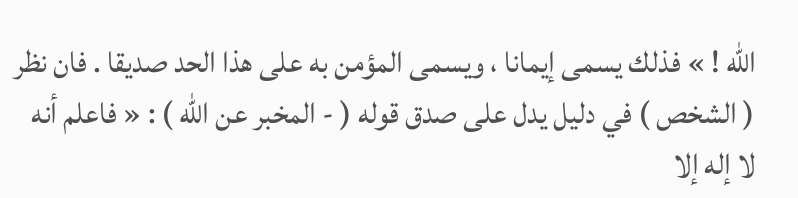الله ! » فذلك يسمى إيمانا ، ويسمى المؤمن به على هذا الحد صديقا . فان نظر ( الشخص ) في دليل يدل على صدق قوله ( - المخبر عن الله ) : « فاعلم أنه لا إله إلا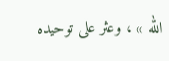الله » ، وعثر على توحيده